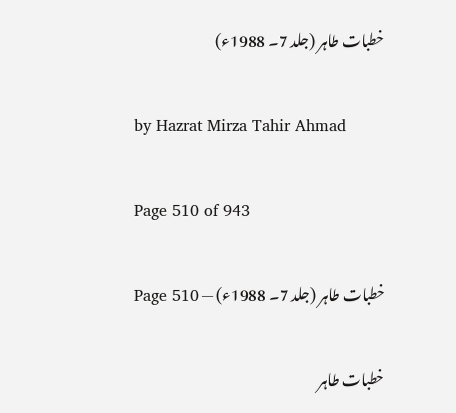خطبات طاہر (جلد 7۔ 1988ء)

by Hazrat Mirza Tahir Ahmad

Page 510 of 943

خطبات طاہر (جلد 7۔ 1988ء) — Page 510

خطبات طاہر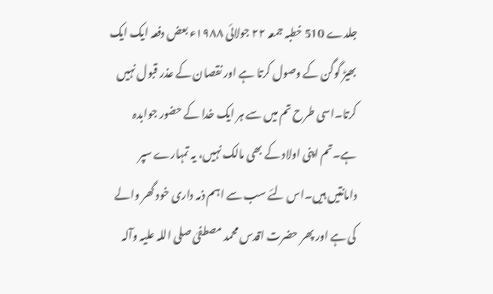جلدے 510 خطبہ جمعہ ۲۲ جولائی ۱۹۸۸ء بعض دفعہ ایک ایک بھیڑ گوگن کے وصول کرتا ہے اور نقصان کے عذر قبول نہیں کرتا۔اسی طرح تم میں سے ہر ایک خدا کے حضور جوابدہ ہے۔تم اپنی اولاد کے بھی مالک نہیں، یہ تمہارے سپر دامانتیں ہیں۔اس لئے سب سے اہم ذمہ داری خود گھر والے کی ہے اور پھر حضرت اقدس محمد مصطفیٰ صلی اللہ علیہ وآلہ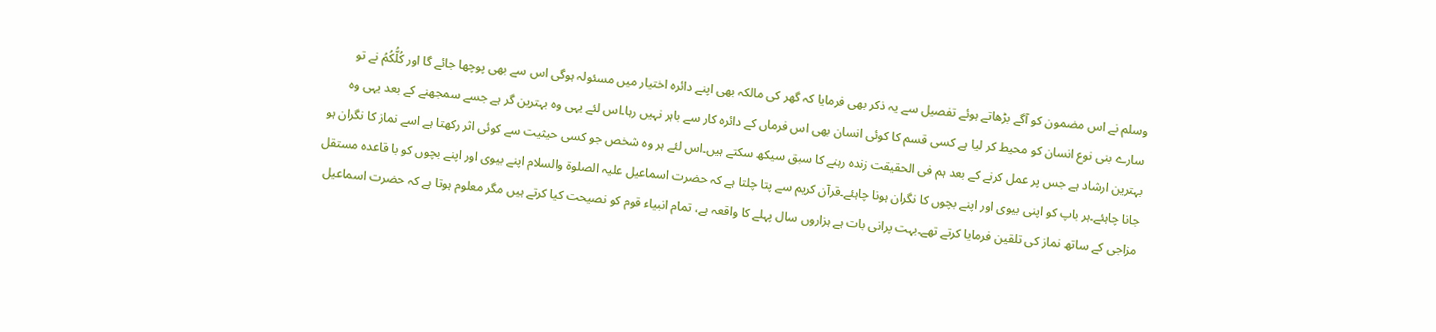وسلم نے اس مضمون کو آگے بڑھاتے ہوئے تفصیل سے یہ ذکر بھی فرمایا کہ گھر کی مالکہ بھی اپنے دائرہ اختیار میں مسئولہ ہوگی اس سے بھی پوچھا جائے گا اور كُلُّكُمُ نے تو سارے بنی نوع انسان کو محیط کر لیا ہے کسی قسم کا کوئی انسان بھی اس فرماں کے دائرہ کار سے باہر نہیں رہا۔اس لئے یہی وہ بہترین گر ہے جسے سمجھنے کے بعد یہی وہ بہترین ارشاد ہے جس پر عمل کرنے کے بعد ہم فی الحقیقت زندہ رہنے کا سبق سیکھ سکتے ہیں۔اس لئے ہر وہ شخص جو کسی حیثیت سے کوئی اثر رکھتا ہے اسے نماز کا نگران ہو جانا چاہئے۔ہر باپ کو اپنی بیوی اور اپنے بچوں کا نگران ہونا چاہئے۔قرآن کریم سے پتا چلتا ہے کہ حضرت اسماعیل علیہ الصلوۃ والسلام اپنے بیوی اور اپنے بچوں کو با قاعدہ مستقل مزاجی کے ساتھ نماز کی تلقین فرمایا کرتے تھے۔بہت پرانی بات ہے ہزاروں سال پہلے کا واقعہ ہے، تمام انبیاء قوم کو نصیحت کیا کرتے ہیں مگر معلوم ہوتا ہے کہ حضرت اسماعیل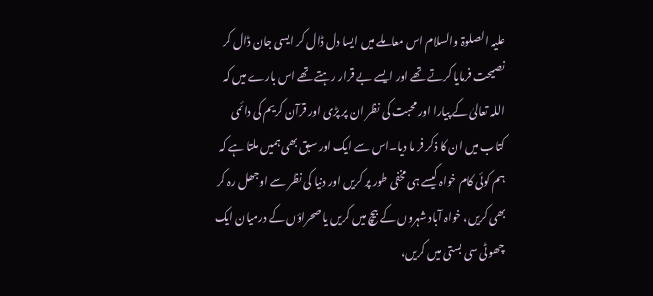علیہ الصلوۃ والسلام اس معاملے میں ایسا دل ڈال کر ایسی جان ڈال کر نصیحت فرمایا کرتے تھے اور ایسے بے قرار رہتے تھے اس بارے میں کہ اللہ تعالیٰ کے پیارا اور محبت کی نظر ان پر پڑی اور قرآن کریم کی دائمی کتاب میں ان کا ذکر فر ما دیا۔اس سے ایک اور سبق بھی ہمیں ملتا ہے کہ ہم کوئی کام خواہ کیسے ہی مخفی طور پر کریں اور دنیا کی نظر سے اوجھل رہ کر بھی کریں، خواہ آباد شہروں کے بیچ میں کریں یا صحراؤں کے درمیان ایک چھوٹی سی بستی میں کریں،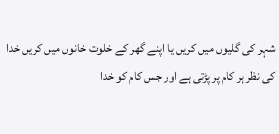شہر کی گلیوں میں کریں یا اپنے گھر کے خلوت خانوں میں کریں خدا کی نظر ہر کام پر پڑتی ہے اور جس کام کو خدا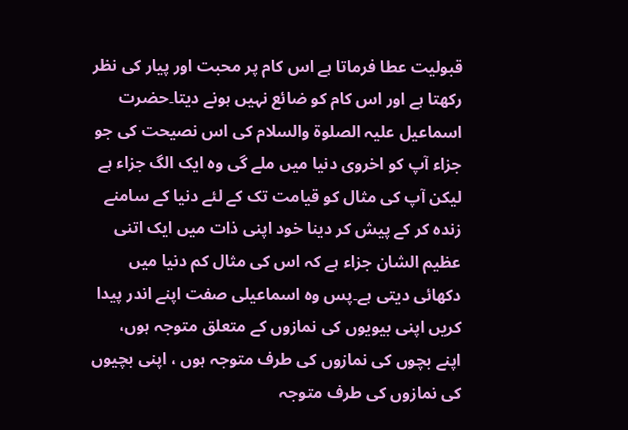قبولیت عطا فرماتا ہے اس کام پر محبت اور پیار کی نظر رکھتا ہے اور اس کام کو ضائع نہیں ہونے دیتا۔حضرت اسماعیل علیہ الصلوۃ والسلام کی اس نصیحت کی جو جزاء آپ کو اخروی دنیا میں ملے گی وہ ایک الگ جزاء ہے لیکن آپ کی مثال کو قیامت تک کے لئے دنیا کے سامنے زندہ کر کے پیش کر دینا خود اپنی ذات میں ایک اتنی عظیم الشان جزاء ہے کہ اس کی مثال کم دنیا میں دکھائی دیتی ہے۔پس وہ اسماعیلی صفت اپنے اندر پیدا کریں اپنی بیویوں کی نمازوں کے متعلق متوجہ ہوں، اپنے بچوں کی نمازوں کی طرف متوجہ ہوں ، اپنی بچیوں کی نمازوں کی طرف متوجہ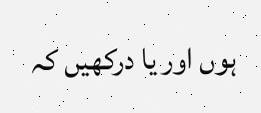ہوں اور یا درکھیں کہ